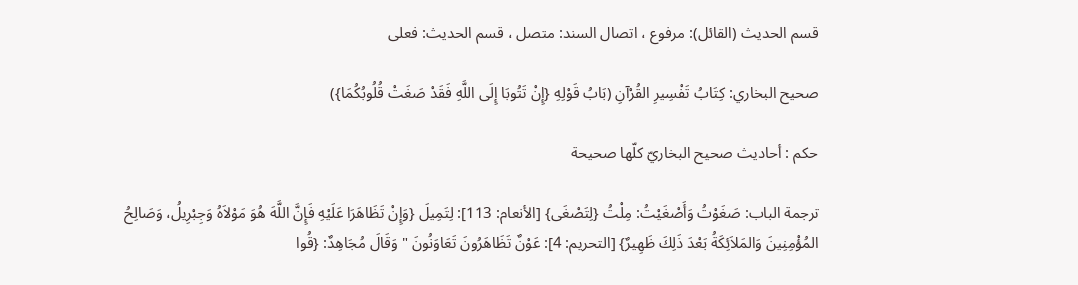قسم الحديث (القائل): مرفوع ، اتصال السند: متصل ، قسم الحديث: فعلی

صحيح البخاري: كِتَابُ تَفْسِيرِ القُرْآنِ (بَابُ قَوْلِهِ {إِنْ تَتُوبَا إِلَى اللَّهِ فَقَدْ صَغَتْ قُلُوبُكُمَا})

حکم : أحاديث صحيح البخاريّ كلّها صحيحة

ترجمة الباب: صَغَوْتُ وَأَصْغَيْتُ: مِلْتُ {لِتَصْغَى} [الأنعام: 113]: لِتَمِيلَ {وَإِنْ تَظَاهَرَا عَلَيْهِ فَإِنَّ اللَّهَ هُوَ مَوْلاَهُ وَجِبْرِيلُ، وَصَالِحُ المُؤْمِنِينَ وَالمَلاَئِكَةُ بَعْدَ ذَلِكَ ظَهِيرٌ} [التحريم: 4]: عَوْنٌ تَظَاهَرُونَ تَعَاوَنُونَ " وَقَالَ مُجَاهِدٌ: {قُوا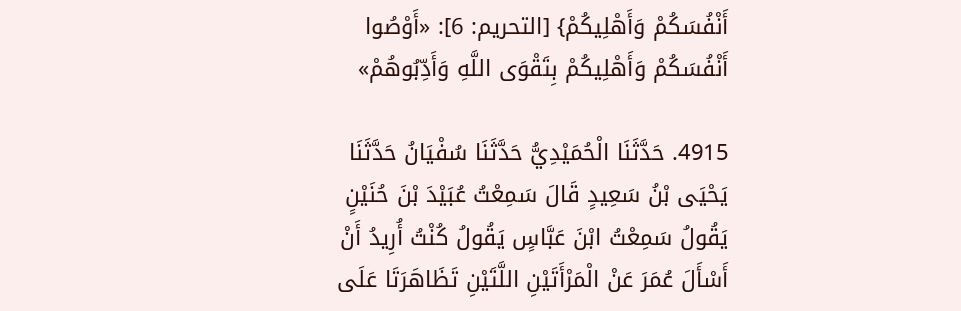أَنْفُسَكُمْ وَأَهْلِيكُمْ} [التحريم: 6]: «أَوْصُوا أَنْفُسَكُمْ وَأَهْلِيكُمْ بِتَقْوَى اللَّهِ وَأَدِّبُوهُمْ»

4915. حَدَّثَنَا الْحُمَيْدِيُّ حَدَّثَنَا سُفْيَانُ حَدَّثَنَا يَحْيَى بْنُ سَعِيدٍ قَالَ سَمِعْتُ عُبَيْدَ بْنَ حُنَيْنٍ يَقُولُ سَمِعْتُ ابْنَ عَبَّاسٍ يَقُولُ كُنْتُ أُرِيدُ أَنْ أَسْأَلَ عُمَرَ عَنْ الْمَرْأَتَيْنِ اللَّتَيْنِ تَظَاهَرَتَا عَلَى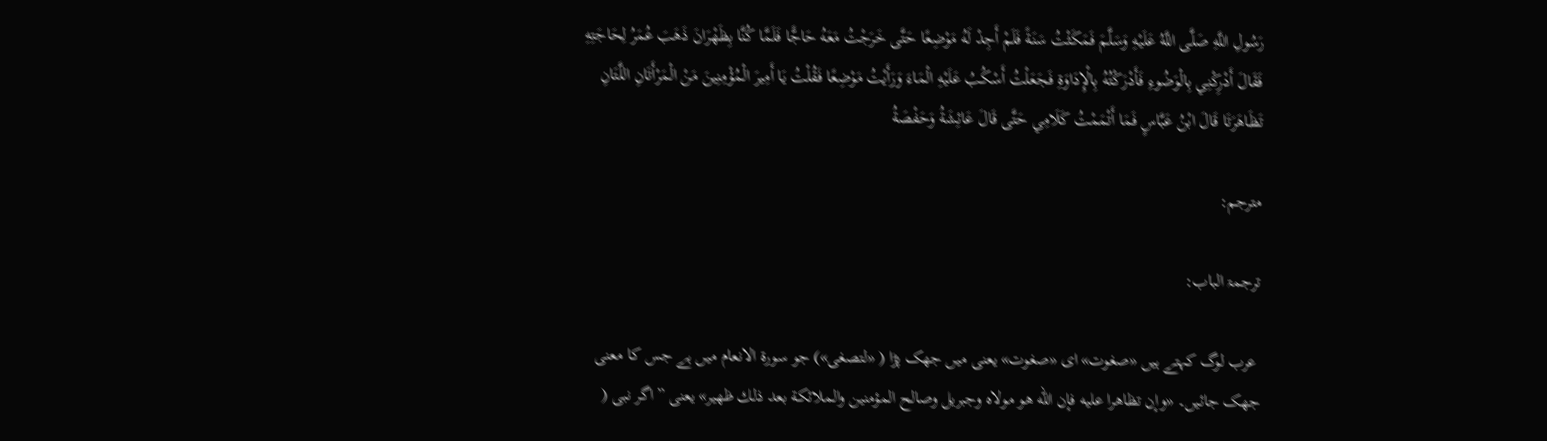رَسُولِ اللَّهِ صَلَّى اللَّهُ عَلَيْهِ وَسَلَّمَ فَمَكَثْتُ سَنَةً فَلَمْ أَجِدْ لَهُ مَوْضِعًا حَتَّى خَرَجْتُ مَعَهُ حَاجًّا فَلَمَّا كُنَّا بِظَهْرَانَ ذَهَبَ عُمَرُ لِحَاجَتِهِ فَقَالَ أَدْرِكْنِي بِالْوَضُوءِ فَأَدْرَكْتُهُ بِالْإِدَاوَةِ فَجَعَلْتُ أَسْكُبُ عَلَيْهِ الْمَاءَ وَرَأَيْتُ مَوْضِعًا فَقُلْتُ يَا أَمِيرَ الْمُؤْمِنِينَ مَنْ الْمَرْأَتَانِ اللَّتَانِ تَظَاهَرَتَا قَالَ ابْنُ عَبَّاسٍ فَمَا أَتْمَمْتُ كَلَامِي حَتَّى قَالَ عَائِشَةُ وَحَفْصَةُ

مترجم:

ترجمۃ الباب:

 عرب لوگ کہتے ہیں «صغوت» ای «صغوت» یعنی میں جھک پڑا ( «لتصغى») جو سورۃ الانعام میں ہے جس کا معنی جھک جائیں۔ «وإن تظاهرا عليه فإن الله هو مولاه وجبريل وصالح المؤمنين والملائكة بعد ذلك ظهير» یعنی ”اگر نبی (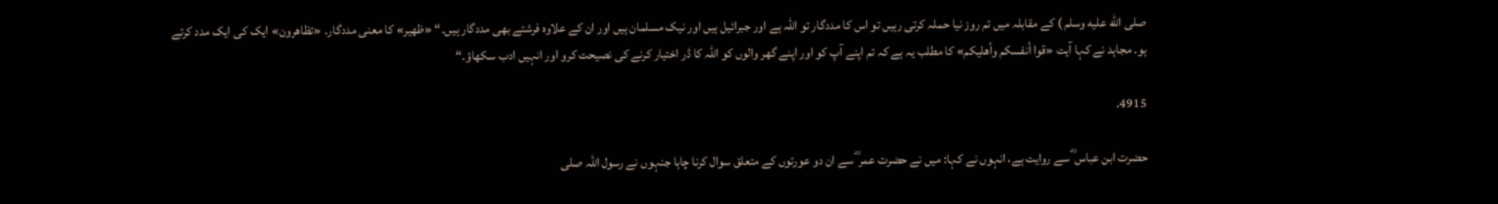صلى الله عليه وسلم ) کے مقابلہ میں تم روز نیا حملہ کرتی رہیں تو اس کا مددگار تو اللہ ہے اور جبرائیل ہیں اور نیک مسلمان ہیں اور ان کے علاوہ فرشتے بھی مددگار ہیں۔“ «ظهير» کا معنی مددگار۔ «تظاهرون» ایک کی ایک مدد کرتے ہو۔ مجاہد نے کہا آیت «قوا أنفسكم وأهليكم» کا مطلب یہ ہے کہ تم اپنے آپ کو اور اپنے گھر والوں کو اللہ کا ڈر اختیار کرنے کی نصیحت کرو اور انہیں ادب سکھاؤ۔“

4915.

حضرت ابن عباس ؓ سے روایت ہے، انہوں نے کہا: میں نے حضرت عمر ؓ سے ان دو عورتوں کے متعلق سوال کرنا چاہا جنہوں نے رسول اللہ صلى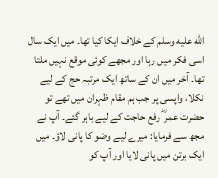الله عليه وسلم کے خلاف ایکا کیا تھا۔ میں ایک سال اسی فکر میں رہا اور مجھے کوئی موقع نہیں ملتا تھا۔ آخر میں ان کے ساتھ ایک مرتبہ حج کے لیے نکلا، واپسی پر جب ہم مقام ظہران میں تھے تو حضرت عمر ؓ رفع حاجت کے لیے باہر گئے۔ آپ نے مجھ سے فرمایا: میرے لیے وضو کا پانی لاؤ۔ میں ایک برتن میں پانی لایا اور آپ کو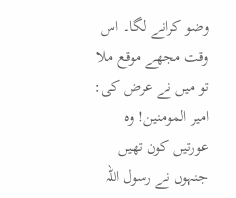وضو کرانے لگا۔ اس وقت مجھے موقع ملا تو میں نے عرض کی: امیر المومنین! وہ عورتیں کون تھیں جنہوں نے رسول اللہ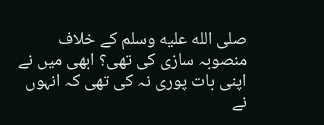صلى الله عليه وسلم کے خلاف منصوبہ سازی کی تھی؟ ابھی میں نے اپنی بات پوری نہ کی تھی کہ انہوں نے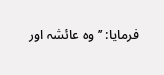فرمایا: ’’وہ عائشہ اور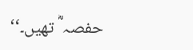حفصہ ؓ تھیں۔‘‘